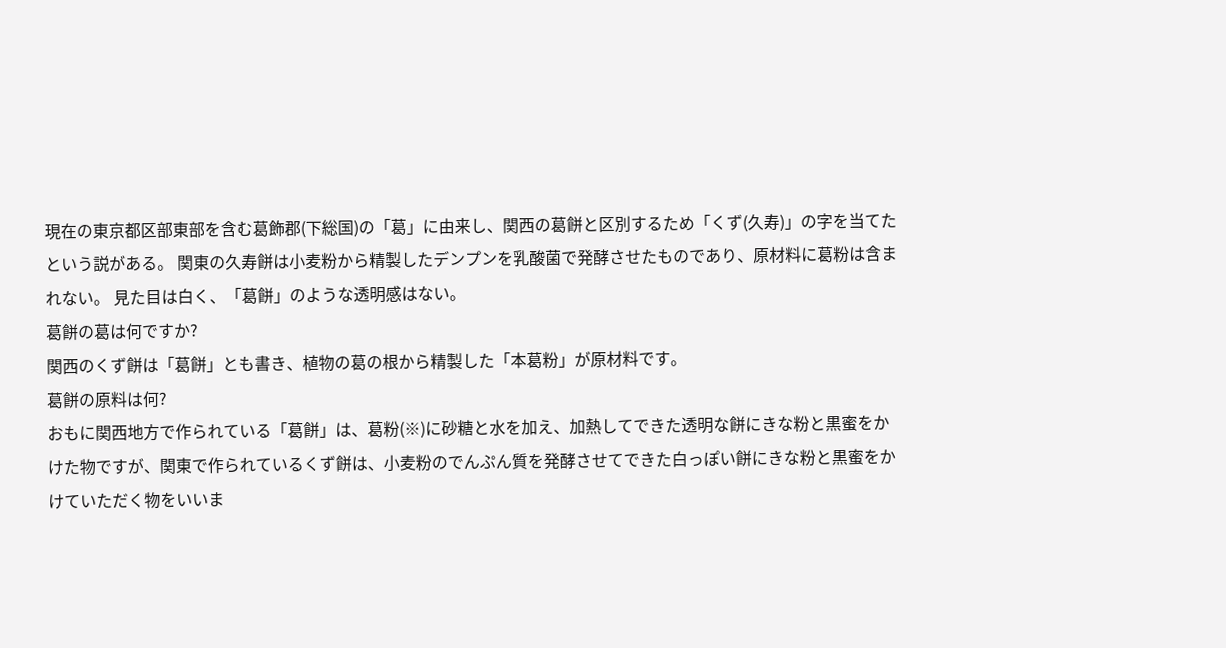現在の東京都区部東部を含む葛飾郡(下総国)の「葛」に由来し、関西の葛餅と区別するため「くず(久寿)」の字を当てたという説がある。 関東の久寿餅は小麦粉から精製したデンプンを乳酸菌で発酵させたものであり、原材料に葛粉は含まれない。 見た目は白く、「葛餅」のような透明感はない。
葛餅の葛は何ですか?
関西のくず餅は「葛餅」とも書き、植物の葛の根から精製した「本葛粉」が原材料です。
葛餅の原料は何?
おもに関西地方で作られている「葛餅」は、葛粉(※)に砂糖と水を加え、加熱してできた透明な餅にきな粉と黒蜜をかけた物ですが、関東で作られているくず餅は、小麦粉のでんぷん質を発酵させてできた白っぽい餅にきな粉と黒蜜をかけていただく物をいいま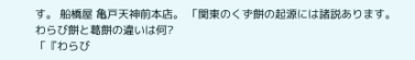す。 船橋屋 亀戸天神前本店。 「関東のくず餅の起源には諸説あります。
わらび餅と葛餅の違いは何?
「『わらび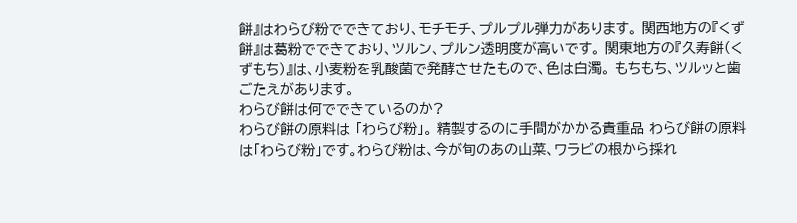餅』はわらび粉でできており、モチモチ、プルプル弾力があります。 関西地方の『くず餅』は葛粉でできており、ツルン、プルン透明度が高いです。 関東地方の『久寿餅(くずもち)』は、小麦粉を乳酸菌で発酵させたもので、色は白濁。 もちもち、ツルッと歯ごたえがあります。
わらび餅は何でできているのか?
わらび餅の原料は 「わらび粉」。 精製するのに手間がかかる貴重品 わらび餅の原料は「わらび粉」です。わらび粉は、今が旬のあの山菜、ワラビの根から採れ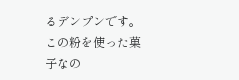るデンプンです。 この粉を使った菓子なの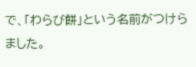で、「わらび餅」という名前がつけらました。